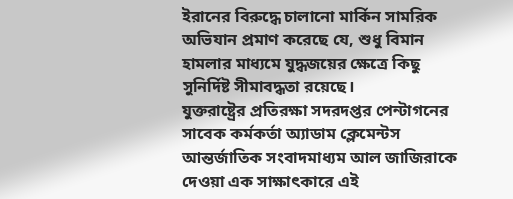ইরানের বিরুদ্ধে চালানো মার্কিন সামরিক অভিযান প্রমাণ করেছে যে, শুধু বিমান হামলার মাধ্যমে যুদ্ধজয়ের ক্ষেত্রে কিছু সুনির্দিষ্ট সীমাবদ্ধতা রয়েছে।
যুক্তরাষ্ট্রের প্রতিরক্ষা সদরদপ্তর পেন্টাগনের সাবেক কর্মকর্তা অ্যাডাম ক্লেমেন্টস আন্তর্জাতিক সংবাদমাধ্যম আল জাজিরাকে দেওয়া এক সাক্ষাৎকারে এই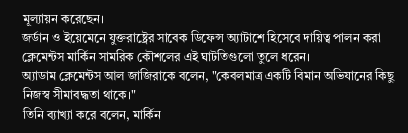মূল্যায়ন করেছেন।
জর্ডান ও ইয়েমেনে যুক্তরাষ্ট্রের সাবেক ডিফেন্স অ্যাটাশে হিসেবে দায়িত্ব পালন করা ক্লেমেন্টস মার্কিন সামরিক কৌশলের এই ঘাটতিগুলো তুলে ধরেন।
অ্যাডাম ক্লেমেন্টস আল জাজিরাকে বলেন, "কেবলমাত্র একটি বিমান অভিযানের কিছু নিজস্ব সীমাবদ্ধতা থাকে।"
তিনি ব্যাখ্যা করে বলেন, মার্কিন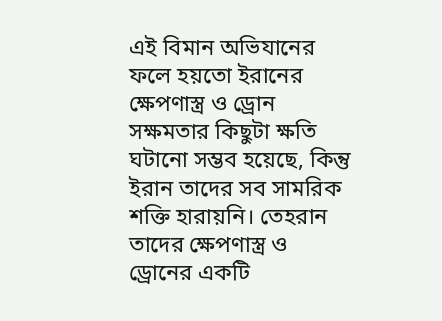এই বিমান অভিযানের ফলে হয়তো ইরানের ক্ষেপণাস্ত্র ও ড্রোন সক্ষমতার কিছুটা ক্ষতি ঘটানো সম্ভব হয়েছে, কিন্তু ইরান তাদের সব সামরিক শক্তি হারায়নি। তেহরান তাদের ক্ষেপণাস্ত্র ও ড্রোনের একটি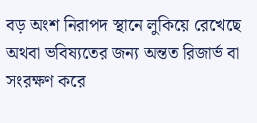বড় অংশ নিরাপদ স্থানে লুকিয়ে রেখেছে অথবা ভবিষ্যতের জন্য অন্তত রিজার্ভ বা সংরক্ষণ করে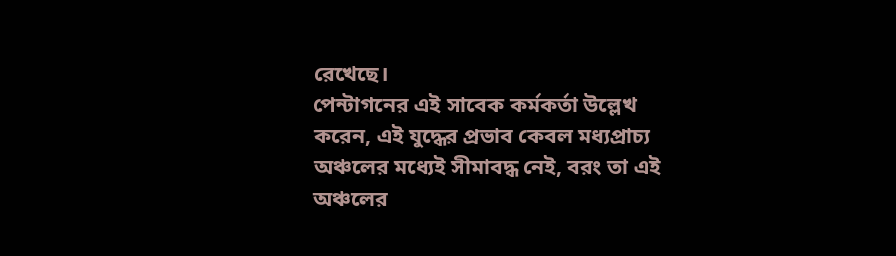রেখেছে।
পেন্টাগনের এই সাবেক কর্মকর্তা উল্লেখ করেন, এই যুদ্ধের প্রভাব কেবল মধ্যপ্রাচ্য অঞ্চলের মধ্যেই সীমাবদ্ধ নেই, বরং তা এই অঞ্চলের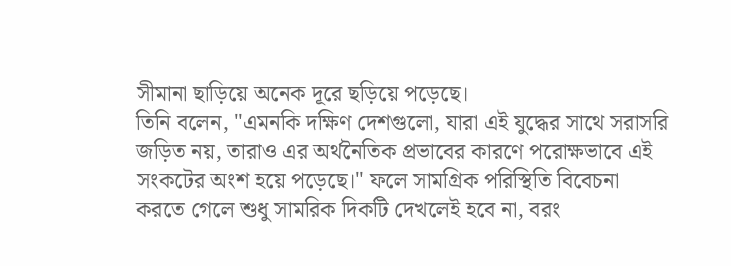সীমানা ছাড়িয়ে অনেক দূরে ছড়িয়ে পড়েছে।
তিনি বলেন, "এমনকি দক্ষিণ দেশগুলো, যারা এই যুদ্ধের সাথে সরাসরি জড়িত নয়, তারাও এর অর্থনৈতিক প্রভাবের কারণে পরোক্ষভাবে এই সংকটের অংশ হয়ে পড়েছে।" ফলে সামগ্রিক পরিস্থিতি বিবেচনা করতে গেলে শুধু সামরিক দিকটি দেখলেই হবে না, বরং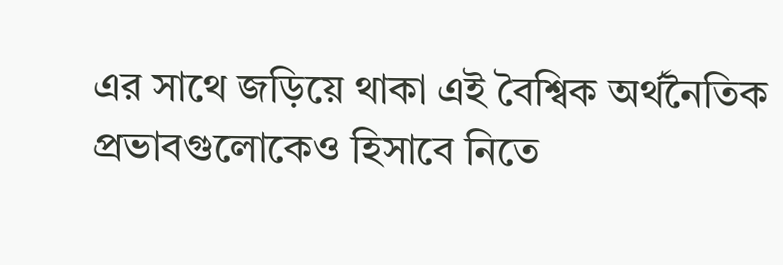এর সাথে জড়িয়ে থাকা এই বৈশ্বিক অর্থনৈতিক প্রভাবগুলোকেও হিসাবে নিতে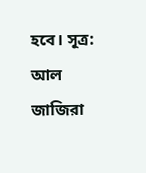হবে। সূত্র: আল জাজিরা